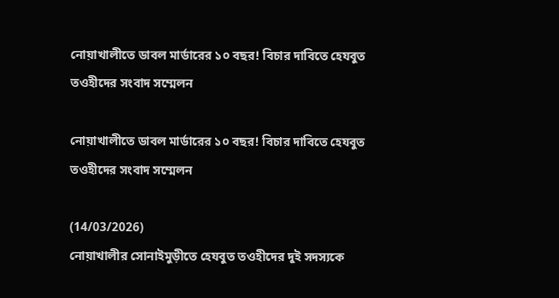নোয়াখালীতে ডাবল মার্ডারের ১০ বছর! বিচার দাবিতে হেযবুত তওহীদের সংবাদ সম্মেলন

নোয়াখালীতে ডাবল মার্ডারের ১০ বছর! বিচার দাবিতে হেযবুত তওহীদের সংবাদ সম্মেলন

(14/03/2026)
নোয়াখালীর সোনাইমুড়ীতে হেযবুত তওহীদের দুই সদস্যকে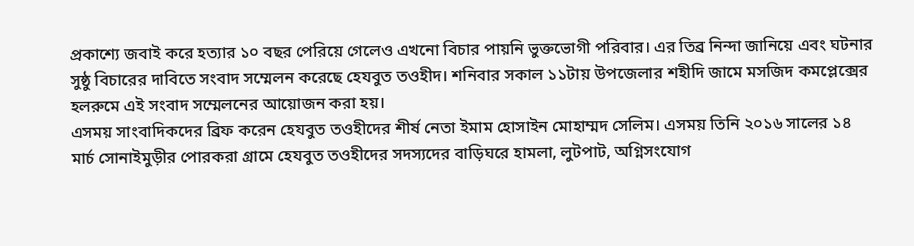প্রকাশ্যে জবাই করে হত্যার ১০ বছর পেরিয়ে গেলেও এখনো বিচার পায়নি ভুক্তভোগী পরিবার। এর তিব্র নিন্দা জানিয়ে এবং ঘটনার সুষ্ঠু বিচারের দাবিতে সংবাদ সম্মেলন করেছে হেযবুত তওহীদ। শনিবার সকাল ১১টায় উপজেলার শহীদি জামে মসজিদ কমপ্লেক্সের হলরুমে এই সংবাদ সম্মেলনের আয়োজন করা হয়।
এসময় সাংবাদিকদের ব্রিফ করেন হেযবুত তওহীদের শীর্ষ নেতা ইমাম হোসাইন মোহাম্মদ সেলিম। এসময় তিনি ২০১৬ সালের ১৪ মার্চ সোনাইমুড়ীর পোরকরা গ্রামে হেযবুত তওহীদের সদস্যদের বাড়িঘরে হামলা, লুটপাট, অগ্নিসংযোগ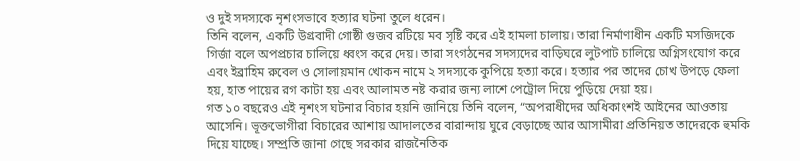ও দুই সদস্যকে নৃশংসভাবে হত্যার ঘটনা তুলে ধরেন।
তিনি বলেন, একটি উগ্রবাদী গোষ্ঠী গুজব রটিয়ে মব সৃষ্টি করে এই হামলা চালায়। তারা নির্মাণাধীন একটি মসজিদকে গির্জা বলে অপপ্রচার চালিয়ে ধ্বংস করে দেয়। তারা সংগঠনের সদস্যদের বাড়িঘরে লুটপাট চালিয়ে অগ্নিসংযোগ করে এবং ইব্রাহিম রুবেল ও সোলায়মান খোকন নামে ২ সদস্যকে কুপিয়ে হত্যা করে। হত্যার পর তাদের চোখ উপড়ে ফেলা হয়, হাত পায়ের রগ কাটা হয় এবং আলামত নষ্ট করার জন্য লাশে পেট্রোল দিয়ে পুড়িয়ে দেয়া হয়।
গত ১০ বছরেও এই নৃশংস ঘটনার বিচার হয়নি জানিয়ে তিনি বলেন, “অপরাধীদের অধিকাংশই আইনের আওতায় আসেনি। ভূক্তভোগীরা বিচারের আশায় আদালতের বারান্দায় ঘুরে বেড়াচ্ছে আর আসামীরা প্রতিনিয়ত তাদেরকে হুমকি দিয়ে যাচ্ছে। সম্প্রতি জানা গেছে সরকার রাজনৈতিক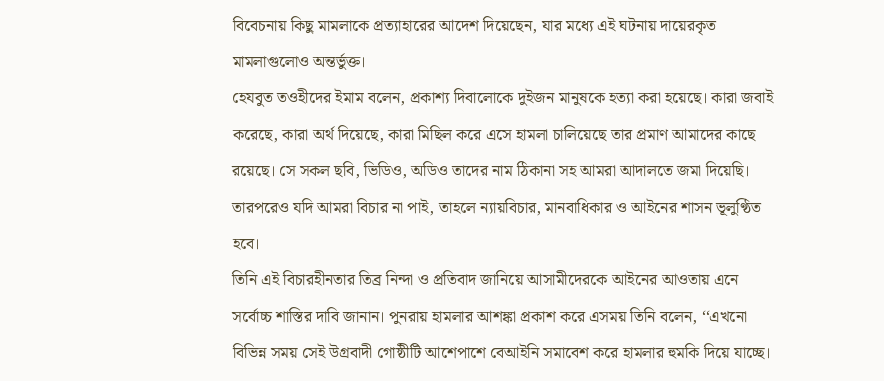বিবেচনায় কিছু মামলাকে প্রত্যাহারের আদেশ দিয়েছেন, যার মধ্যে এই ঘটনায় দায়েরকৃত মামলাগুলোও অন্তর্ভুক্ত।
হেযবুত তওহীদের ইমাম বলেন, প্রকাশ্য দিবালোকে দুইজন মানুষকে হত্যা করা হয়েছে। কারা জবাই করেছে, কারা অর্থ দিয়েছে, কারা মিছিল করে এসে হামলা চালিয়েছে তার প্রমাণ আমাদের কাছে রয়েছে। সে সকল ছবি, ভিডিও, অডিও তাদের নাম ঠিকানা সহ আমরা আদালতে জমা দিয়েছি। তারপরেও যদি আমরা বিচার না পাই, তাহলে ন্যায়বিচার, মানবাধিকার ও আইনের শাসন ভূলুণ্ঠিত হবে।
তিনি এই বিচারহীনতার তিব্র নিন্দা ও প্রতিবাদ জানিয়ে আসামীদেরকে আইনের আওতায় এনে সর্বোচ্চ শাস্তির দাবি জানান। পুনরায় হামলার আশঙ্কা প্রকাশ করে এসময় তিনি বলেন, ‘‘এখনো বিভিন্ন সময় সেই উগ্রবাদী গোষ্ঠীটি আশেপাশে বেআইনি সমাবেশ করে হামলার হুমকি দিয়ে যাচ্ছে।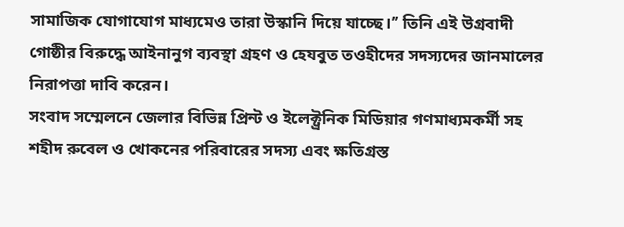সামাজিক যোগাযোগ মাধ্যমেও তারা উস্কানি দিয়ে যাচ্ছে।’’ তিনি এই উগ্রবাদী গোষ্ঠীর বিরুদ্ধে আইনানুগ ব্যবস্থা গ্রহণ ও হেযবুত তওহীদের সদস্যদের জানমালের নিরাপত্তা দাবি করেন।
সংবাদ সম্মেলনে জেলার বিভিন্ন প্রিন্ট ও ইলেক্ট্রনিক মিডিয়ার গণমাধ্যমকর্মী সহ শহীদ রুবেল ও খোকনের পরিবারের সদস্য এবং ক্ষতিগ্রস্ত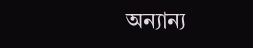অন্যান্য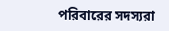পরিবারের সদস্যরা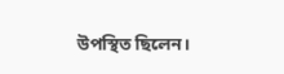উপস্থিত ছিলেন।